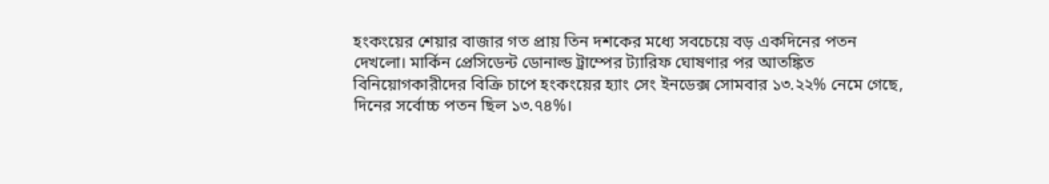হংকংয়ের শেয়ার বাজার গত প্রায় তিন দশকের মধ্যে সবচেয়ে বড় একদিনের পতন দেখলো। মার্কিন প্রেসিডেন্ট ডোনাল্ড ট্রাম্পের ট্যারিফ ঘোষণার পর আতঙ্কিত বিনিয়োগকারীদের বিক্রি চাপে হংকংয়ের হ্যাং সেং ইনডেক্স সোমবার ১৩.২২% নেমে গেছে, দিনের সর্বোচ্চ পতন ছিল ১৩.৭৪%।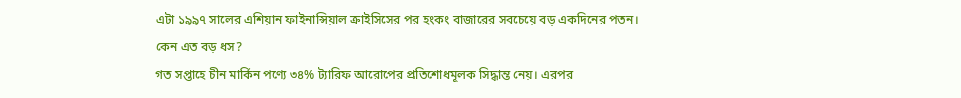এটা ১৯৯৭ সালের এশিয়ান ফাইনান্সিয়াল ক্রাইসিসের পর হংকং বাজারের সবচেয়ে বড় একদিনের পতন।
কেন এত বড় ধস?
গত সপ্তাহে চীন মার্কিন পণ্যে ৩৪% ট্যারিফ আরোপের প্রতিশোধমূলক সিদ্ধান্ত নেয়। এরপর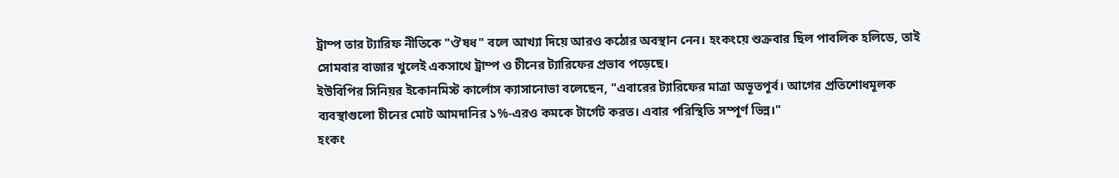ট্রাম্প তার ট্যারিফ নীতিকে "ঔষধ" বলে আখ্যা দিয়ে আরও কঠোর অবস্থান নেন। হংকংয়ে শুক্রবার ছিল পাবলিক হলিডে, তাই সোমবার বাজার খুলেই একসাথে ট্রাম্প ও চীনের ট্যারিফের প্রভাব পড়েছে।
ইউবিপির সিনিয়র ইকোনমিস্ট কার্লোস ক্যাসানোভা বলেছেন, "এবারের ট্যারিফের মাত্রা অভূতপূর্ব। আগের প্রতিশোধমূলক ব্যবস্থাগুলো চীনের মোট আমদানির ১%-এরও কমকে টার্গেট করত। এবার পরিস্থিতি সম্পূর্ণ ভিন্ন।"
হংকং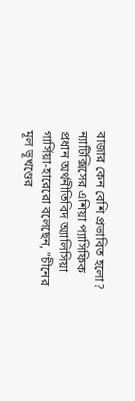বাজার কেন বেশি প্রভাবিত হলো?
ন্যাটিক্সিসের এশিয়া প্যাসিফিক প্রধান অর্থনীতিবিদ অ্যালিসিয়া গার্সিয়া-হারেরো বলেছেন, "চীনের মূল ভূখণ্ডের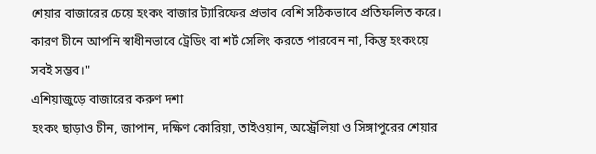শেয়ার বাজারের চেয়ে হংকং বাজার ট্যারিফের প্রভাব বেশি সঠিকভাবে প্রতিফলিত করে। কারণ চীনে আপনি স্বাধীনভাবে ট্রেডিং বা শর্ট সেলিং করতে পারবেন না, কিন্তু হংকংয়ে সবই সম্ভব।"
এশিয়াজুড়ে বাজারের করুণ দশা
হংকং ছাড়াও চীন, জাপান, দক্ষিণ কোরিয়া, তাইওয়ান, অস্ট্রেলিয়া ও সিঙ্গাপুরের শেয়ার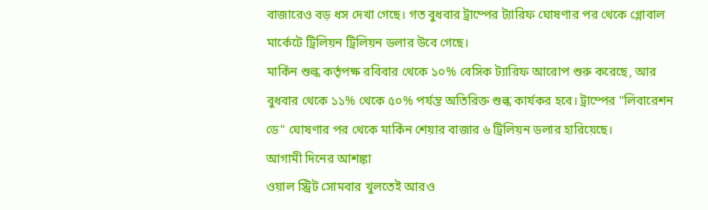বাজারেও বড় ধস দেখা গেছে। গত বুধবার ট্রাম্পের ট্যারিফ ঘোষণার পর থেকে গ্লোবাল মার্কেটে ট্রিলিয়ন ট্রিলিয়ন ডলার উবে গেছে।
মার্কিন শুল্ক কর্তৃপক্ষ রবিবার থেকে ১০% বেসিক ট্যারিফ আরোপ শুরু করেছে, আর বুধবার থেকে ১১% থেকে ৫০% পর্যন্ত অতিরিক্ত শুল্ক কার্যকর হবে। ট্রাম্পের "লিবারেশন ডে" ঘোষণার পর থেকে মার্কিন শেয়ার বাজার ৬ ট্রিলিয়ন ডলার হারিয়েছে।
আগামী দিনের আশঙ্কা
ওয়াল স্ট্রিট সোমবার খুলতেই আরও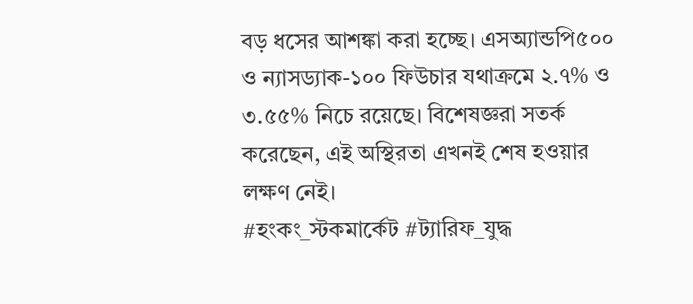বড় ধসের আশঙ্কা করা হচ্ছে। এসঅ্যান্ডপি৫০০ ও ন্যাসড্যাক-১০০ ফিউচার যথাক্রমে ২.৭% ও ৩.৫৫% নিচে রয়েছে। বিশেষজ্ঞরা সতর্ক করেছেন, এই অস্থিরতা এখনই শেষ হওয়ার লক্ষণ নেই।
#হংকং_স্টকমার্কেট #ট্যারিফ_যুদ্ধ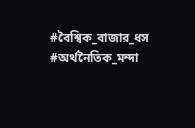#বৈশ্বিক_বাজার_ধস #অর্থনৈতিক_মন্দা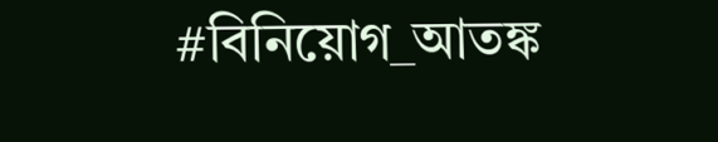#বিনিয়োগ_আতঙ্ক